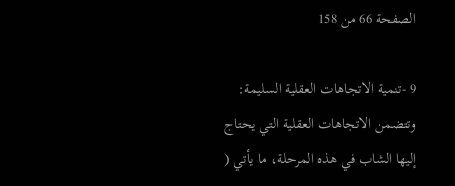الصفحة 66 من 158

9 -تنمية الاتجاهات العقلية السليمة: وتتضمن الاتجاهات العقلية التي يحتاج إليها الشاب في هذه المرحلة، ما يأتي (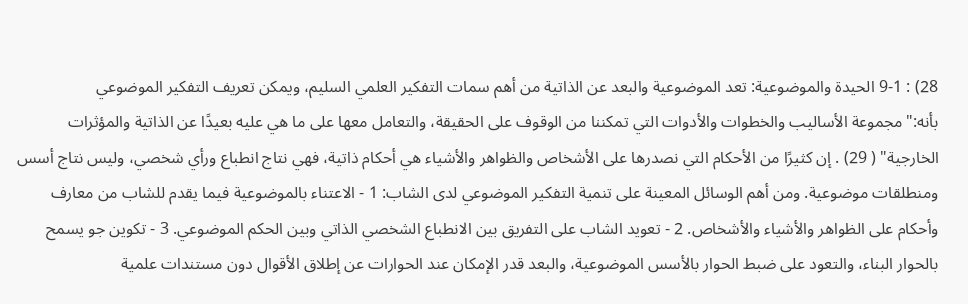28) : 9-1 الحيدة والموضوعية: تعد الموضوعية والبعد عن الذاتية من أهم سمات التفكير العلمي السليم، ويمكن تعريف التفكير الموضوعي بأنه:"مجموعة الأساليب والخطوات والأدوات التي تمكننا من الوقوف على الحقيقة، والتعامل معها على ما هي عليه بعيدًا عن الذاتية والمؤثرات الخارجية" ( 29) . إن كثيرًا من الأحكام التي نصدرها على الأشخاص والظواهر والأشياء هي أحكام ذاتية، فهي نتاج انطباع ورأي شخصي، وليس نتاج أسس ومنطلقات موضوعية. ومن أهم الوسائل المعينة على تنمية التفكير الموضوعي لدى الشاب: 1 - الاعتناء بالموضوعية فيما يقدم للشاب من معارف وأحكام على الظواهر والأشياء والأشخاص. 2 - تعويد الشاب على التفريق بين الانطباع الشخصي الذاتي وبين الحكم الموضوعي. 3 - تكوين جو يسمح بالحوار البناء، والتعود على ضبط الحوار بالأسس الموضوعية، والبعد قدر الإمكان عند الحوارات عن إطلاق الأقوال دون مستندات علمية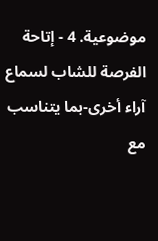موضوعية. 4 - إتاحة الفرصة للشاب لسماع آراء أخرى-بما يتناسب مع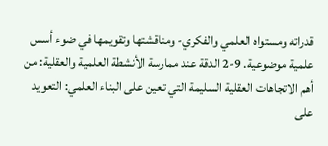قدراته ومستواه العلمي والفكري- ومناقشتها وتقويمها في ضوء أسس علمية موضوعية. 9-2 الدقة عند ممارسة الأنشطة العلمية والعقلية: من أهم الاتجاهات العقلية السليمة التي تعين على البناء العلمي: التعويد على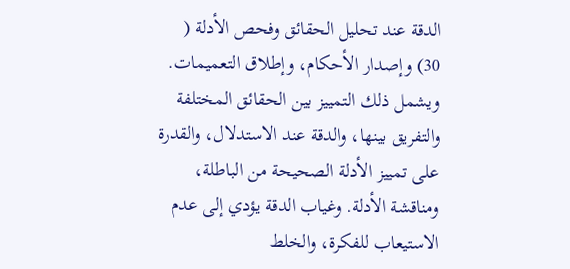الدقة عند تحليل الحقائق وفحص الأدلة ( 30) وإصدار الأحكام، وإطلاق التعميمات. ويشمل ذلك التمييز بين الحقائق المختلفة والتفريق بينها، والدقة عند الاستدلال، والقدرة على تمييز الأدلة الصحيحة من الباطلة، ومناقشة الأدلة. وغياب الدقة يؤدي إلى عدم الاستيعاب للفكرة، والخلط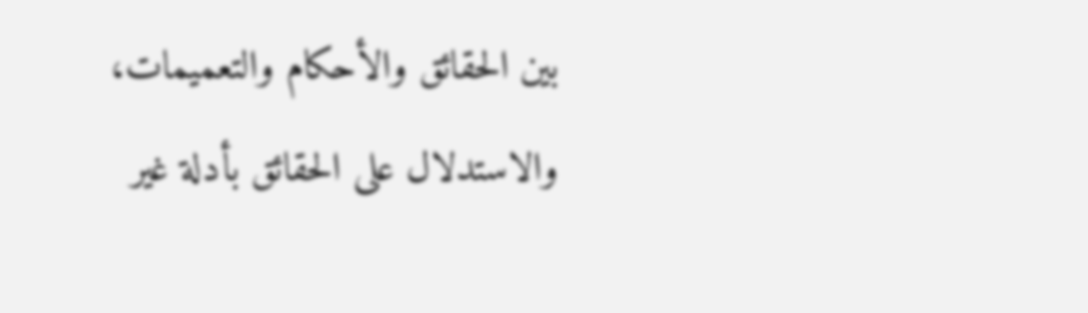بين الحقائق والأحكام والتعميمات، والاستدلال على الحقائق بأدلة غير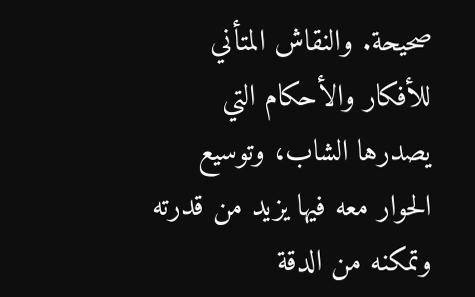صحيحة. والنقاش المتأني للأفكار والأحكام التي يصدرها الشاب، وتوسيع الحوار معه فيها يزيد من قدرته وتمكنه من الدقة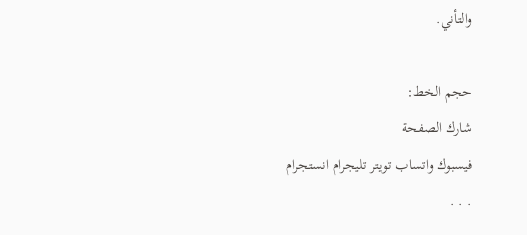والتأني.

حجم الخط:
شارك الصفحة
فيسبوك واتساب تويتر تليجرام انستجرام
. . .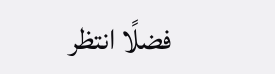فضلًا انتظر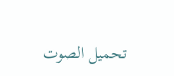تحميل الصوت